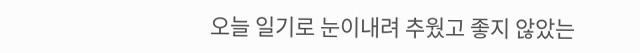오늘 일기로 눈이내려 추웠고 좋지 않았는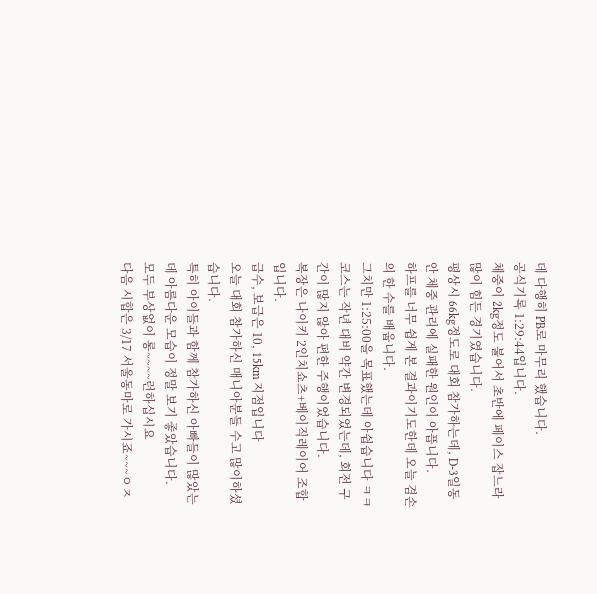데 다행히 PB로 마무리 했습니다.
공식기록 1:29:44입니다.
체중이 2kg정도 불어서 초반에 페이스 잡느라 많이 힘든 경기였습니다.
평상시 66kg정도로 대회 참가하는데, D-3일동안 체중 관리에 실패한 원인이 아픕니다.
하프를 너무 쉽게 본 결과이기도한데 오늘 겸손의 한 수를 배웁니다.
그치만 1:25:00을 목표했는데 아쉽습니다 ㅋㅋ
코스는 작년 대비 약간 변경되었는데, 회전 구간이 많지 않아 편한 주행이었습니다.
복장은 나이키 2인치쇼츠+베이직레이어 조합입니다.
급수, 보급은 10, 15km 지점입니다
오늘 대회 참가하신 매니아분들 수고 많이하셨습니다.
특히 아이들과 함께 참가하신 아빠들이 많았는데 아름다운 모습이 정말 보기 좋았습니다.
모두 부상없이 롱~~~~런하십시요
다음 시합은 3/17 서울동마로 가시죠~~~ㅇㅈ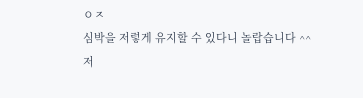ㅇㅈ
심박을 저렇게 유지할 수 있다니 놀랍습니다 ^^
저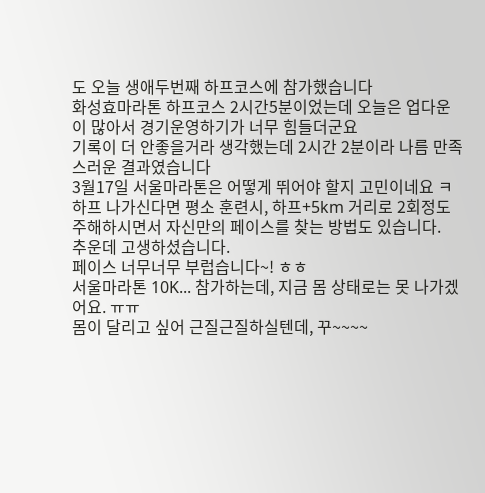도 오늘 생애두번째 하프코스에 참가했습니다
화성효마라톤 하프코스 2시간5분이었는데 오늘은 업다운이 많아서 경기운영하기가 너무 힘들더군요
기록이 더 안좋을거라 생각했는데 2시간 2분이라 나름 만족스러운 결과였습니다
3월17일 서울마라톤은 어떻게 뛰어야 할지 고민이네요 ㅋ
하프 나가신다면 평소 훈련시, 하프+5km 거리로 2회정도 주해하시면서 자신만의 페이스를 찾는 방법도 있습니다.
추운데 고생하셨습니다.
페이스 너무너무 부럽습니다~! ㅎㅎ
서울마라톤 10K... 참가하는데, 지금 몸 상태로는 못 나가겠어요. ㅠㅠ
몸이 달리고 싶어 근질근질하실텐데, 꾸~~~~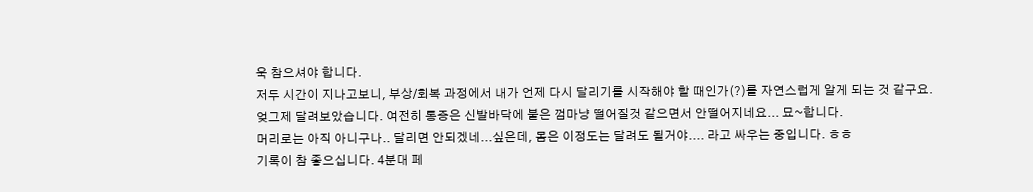욱 참으셔야 합니다.
저두 시간이 지나고보니, 부상/회복 과정에서 내가 언제 다시 달리기를 시작해야 할 때인가(?)를 자연스럽게 알게 되는 것 같구요.
엊그제 달려보았습니다. 여전히 통증은 신발바닥에 붙은 껌마냥 떨어질것 같으면서 안떨어지네요... 묘~합니다.
머리로는 아직 아니구나.. 달리면 안되겠네...싶은데, 몸은 이정도는 달려도 될거야.... 라고 싸우는 중입니다. ㅎㅎ
기록이 참 좋으십니다. 4분대 페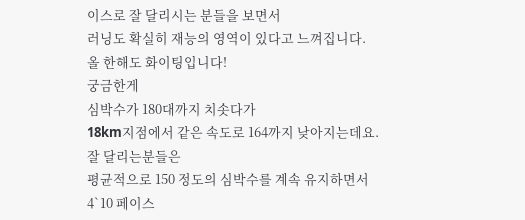이스로 잘 달리시는 분들을 보면서
러닝도 확실히 재능의 영역이 있다고 느껴집니다.
올 한해도 화이팅입니다!
궁금한게
심박수가 180대까지 치솟다가
18km지점에서 같은 속도로 164까지 낮아지는데요.
잘 달리는분들은
평균적으로 150 정도의 심박수를 계속 유지하면서
4`10 페이스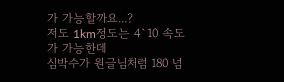가 가능할까요...?
저도 1km정도는 4`10 속도가 가능한데
심박수가 원글님처럼 180 넘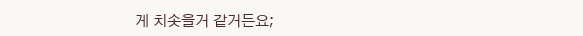게 치솟을거 같거든요;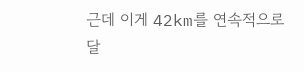근데 이게 42km를 연속적으로 달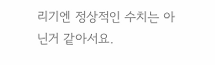리기엔 정상적인 수치는 아닌거 같아서요.